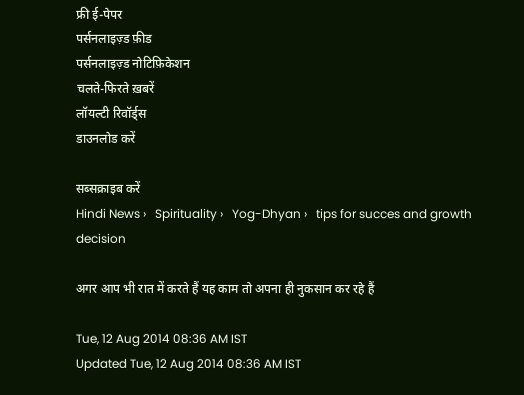फ्री ई-पेपर
पर्सनलाइज़्ड फ़ीड
पर्सनलाइज़्ड नोटिफ़िकेशन
चलते-फिरते ख़बरें
लॉयल्टी रिवॉर्ड्स
डाउनलोड करें

सब्सक्राइब करें
Hindi News ›   Spirituality ›   Yog-Dhyan ›   tips for succes and growth decision

अगर आप भी रात में करते हैं यह काम तो अपना ही नुकसान कर रहे हैं

Tue, 12 Aug 2014 08:36 AM IST
Updated Tue, 12 Aug 2014 08:36 AM IST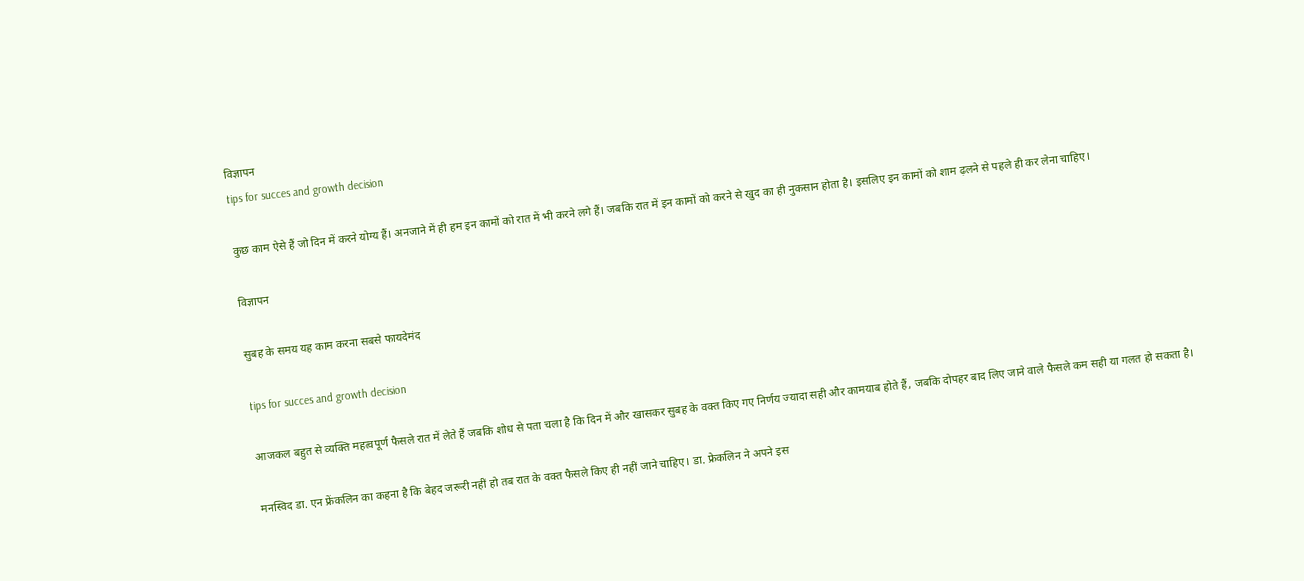विज्ञापन
tips for succes and growth decision

कुछ काम ऐसे हैं जो दिन में करने योग्य हैं। अनजाने में ही हम इन कामों को रात में भी करने लगे हैं। जबकि रात में इन कामों को करने से खुद का ही नुकसान होता है। इसलिए इन कामों को शाम ढ़लने से पहले ही कर लेना चाहिए।

विज्ञापन

सुबह के समय यह काम करना सबसे फायदेमंद

tips for succes and growth decision

आजकल बहुत से व्यक्ति महत्वपूर्ण फैसले रात में लेते हैं जबकि शोध से पता चला है कि दिन में और खासकर सुबह के वक्त किए गए निर्णय ज्यादा सही और कामयाब होते हैं, जबकि दोपहर बाद लिए जाने वाले फैसले कम सही या गलत हो सकता है।

मनस्विद डा. एन फ्रेंकलिन का कहना है कि बेहद जरूरी नहीं हो तब रात के वक्त फैसले किए ही नहीं जाने चाहिए। डा. फ्रेकलिन ने अपने इस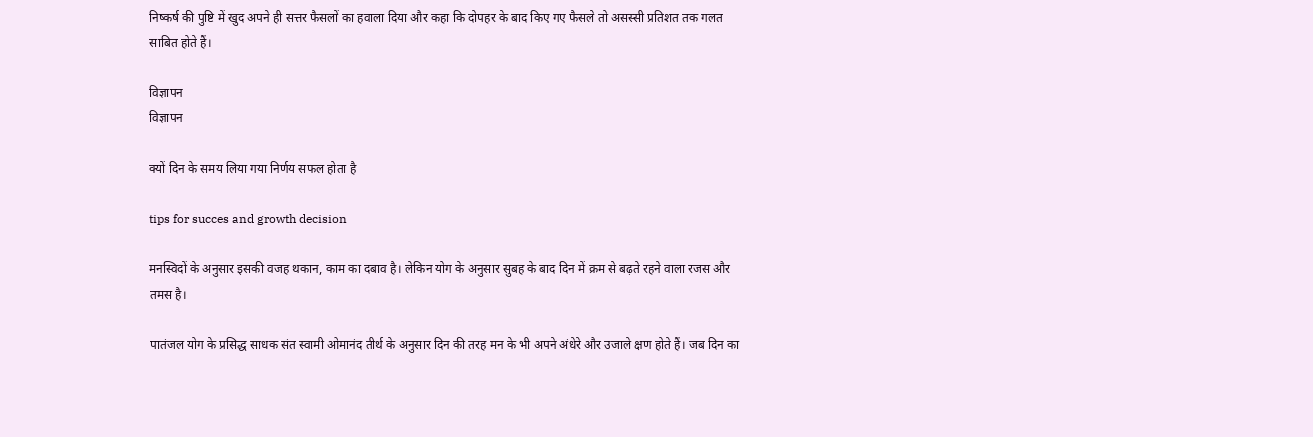निष्कर्ष की पुष्टि में खुद अपने ही सत्तर फैसलों का हवाला दिया और कहा कि दोपहर के बाद किए गए फैसले तो असस्सी प्रतिशत तक गलत साबित होते हैं।

विज्ञापन
विज्ञापन

क्यों दिन के समय लिया गया निर्णय सफल होता है

tips for succes and growth decision

मनस्विदों के अनुसार इसकी वजह थकान, काम का दबाव है। लेकिन योग के अनुसार सुबह के बाद दिन में क्रम से बढ़ते रहने वाला रजस और तमस है।

पातंजल योग के प्रसिद्ध साधक संत स्वामी ओमानंद तीर्थ के अनुसार दिन की तरह मन के भी अपने अंधेरे और उजाले क्षण होते हैं। जब दिन का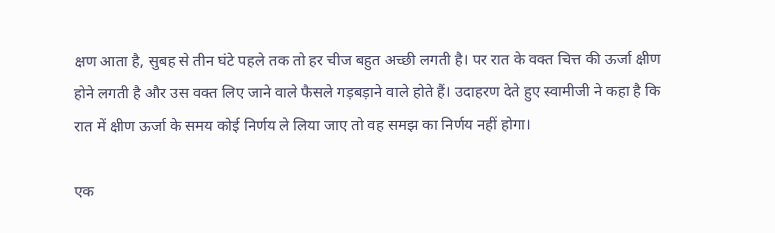क्षण आता है, सुबह से तीन घंटे पहले तक तो हर चीज बहुत अच्छी लगती है। पर रात के वक्त चित्त की ऊर्जा क्षीण होने लगती है और उस वक्त लिए जाने वाले फैसले गड़बड़ाने वाले होते हैं। उदाहरण देते हुए स्वामीजी ने कहा है कि रात में क्षीण ऊर्जा के समय कोई निर्णय ले लिया जाए तो वह समझ का निर्णय नहीं होगा।

एक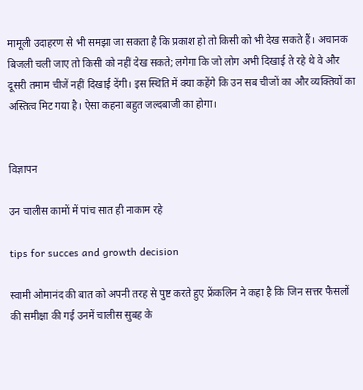मामूली उदाहरण से भी समझा जा सकता है कि प्रकाश हो तो किसी को भी देख सकते हैं। अचानक बिजली चली जाए तो किसी को नहीं देख सकते; लगेगा कि जो लोग अभी दिखाई ते रहे थे वे और दूसरी तमाम चीजें नहीं दिखाई देंगी। इस स्थिति में क्या कहेंगे कि उन सब चीजों का और व्यक्तियों का अस्तित्व मिट गया है। ऐसा कहना बहुत जल्दबाजी का होगा।


विज्ञापन

उन चालीस कामों में पांच सात ही नाकाम रहे

tips for succes and growth decision

स्वामी ओमानंद की बात को अपनी तरह से पुष्ट करते हुए फ्रेंकलिन ने कहा है कि जिन सत्तर फैसलों की समीक्षा की गई उनमें चालीस सुबह के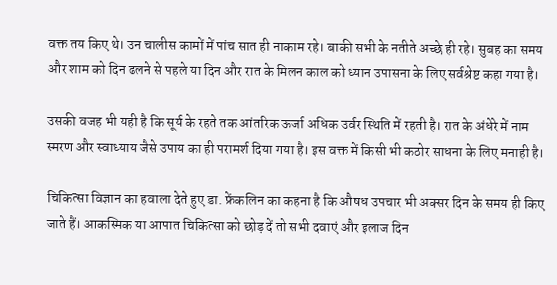वक्त तय किए थे। उन चालीस कामों में पांच सात ही नाकाम रहे। बाकी सभी के नतीते अच्छे ही रहे। सुबह का समय और शाम को दिन ढलने से पहले या दिन और रात के मिलन काल को ध्यान उपासना के लिए सर्वश्रेष्ट कहा गया है।

उसकी वजह भी यही है कि सूर्य के रहते तक आंतरिक ऊर्जा अधिक उर्वर स्थिति में रहती है। रात के अंधेरे में नाम स्मरण और स्वाध्याय जैसे उपाय का ही परामर्श दिया गया है। इस वक्त में किसी भी कठोर साधना के लिए मनाही है।

चिकित्सा विज्ञान का हवाला देते हुए डा. फ्रेंकलिन का कहना है कि औषध उपचार भी अक्सर दिन के समय ही किए जाते हैं। आकस्मिक या आपात चिकित्सा को छोड़ दें तो सभी दवाएं और इलाज दिन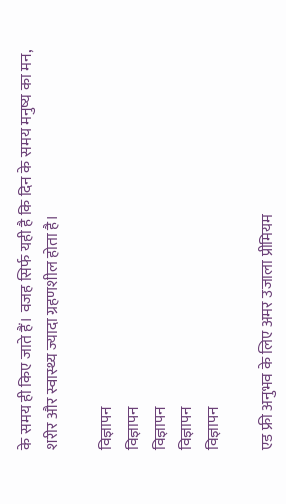के समय ही किए जाते हैं। वजह सिर्फ यही है कि दिन के समय मनुष्य का मन, शरीर और स्वास्थ्य ज्यादा ग्रहणशील होता है।

विज्ञापन
विज्ञापन
विज्ञापन
विज्ञापन
विज्ञापन

एड फ्री अनुभव के लिए अमर उजाला प्रीमियम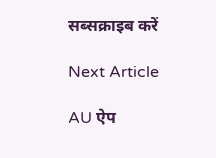सब्सक्राइब करें

Next Article

AU ऐप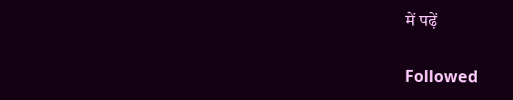में पढ़ें

Followed